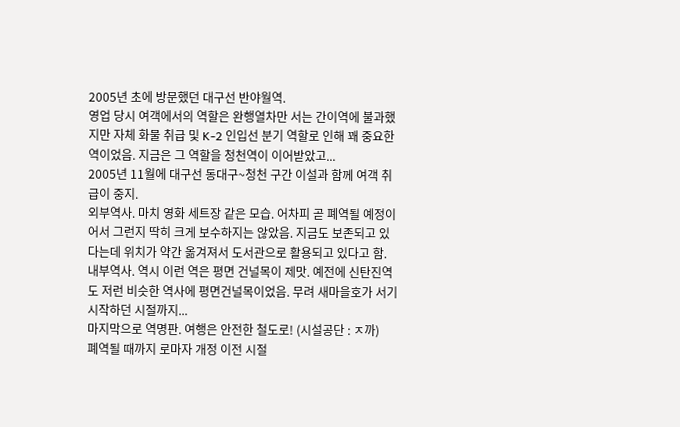2005년 초에 방문했던 대구선 반야월역.
영업 당시 여객에서의 역할은 완행열차만 서는 간이역에 불과했지만 자체 화물 취급 및 K-2 인입선 분기 역할로 인해 꽤 중요한 역이었음. 지금은 그 역할을 청천역이 이어받았고...
2005년 11월에 대구선 동대구~청천 구간 이설과 함께 여객 취급이 중지.
외부역사. 마치 영화 세트장 같은 모습. 어차피 곧 폐역될 예정이어서 그런지 딱히 크게 보수하지는 않았음. 지금도 보존되고 있다는데 위치가 약간 옮겨져서 도서관으로 활용되고 있다고 함.
내부역사. 역시 이런 역은 평면 건널목이 제맛. 예전에 신탄진역도 저런 비슷한 역사에 평면건널목이었음. 무려 새마을호가 서기 시작하던 시절까지...
마지막으로 역명판. 여행은 안전한 철도로! (시설공단 : ㅈ까)
폐역될 때까지 로마자 개정 이전 시절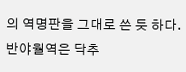의 역명판을 그대로 쓴 듯 하다.
반야월역은 닥추